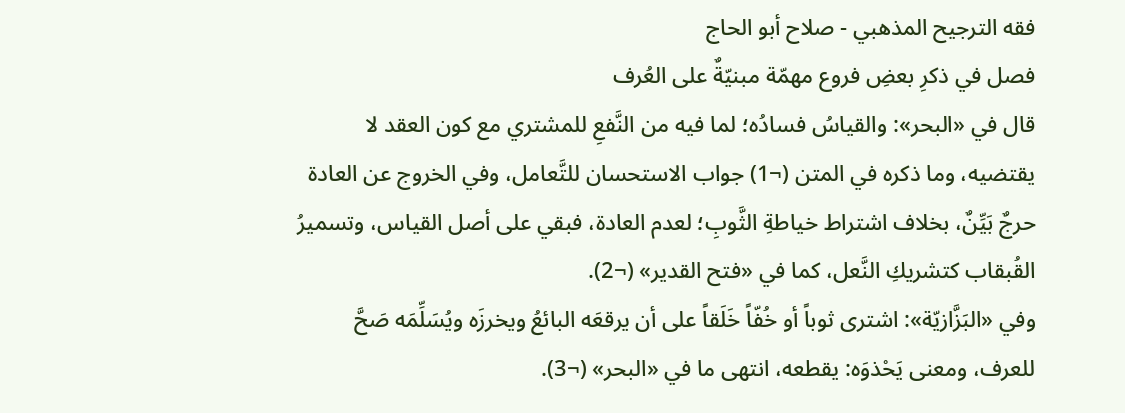فقه الترجيح المذهبي - صلاح أبو الحاج
فصل في ذكرِ بعضِ فروع مهمّة مبنيّةٌ على العُرف
قال في «البحر»: والقياسُ فسادُه؛ لما فيه من النَّفعِ للمشتري مع كون العقد لا يقتضيه، وما ذكره في المتن (¬1) جواب الاستحسان للتَّعامل، وفي الخروج عن العادة حرجٌ بَيِّنٌ، بخلاف اشتراط خياطةِ الثَّوبِ؛ لعدم العادة، فبقي على أصل القياس، وتسميرُ القُبقاب كتشريكِ النَّعل، كما في «فتح القدير» (¬2).
وفي «البَزَّازيّة»: اشترى ثوباً أو خُفّاً خَلَقاً على أن يرقعَه البائعُ ويخرزَه ويُسَلِّمَه صَحَّ للعرف، ومعنى يَحْذوَه: يقطعه، انتهى ما في «البحر» (¬3).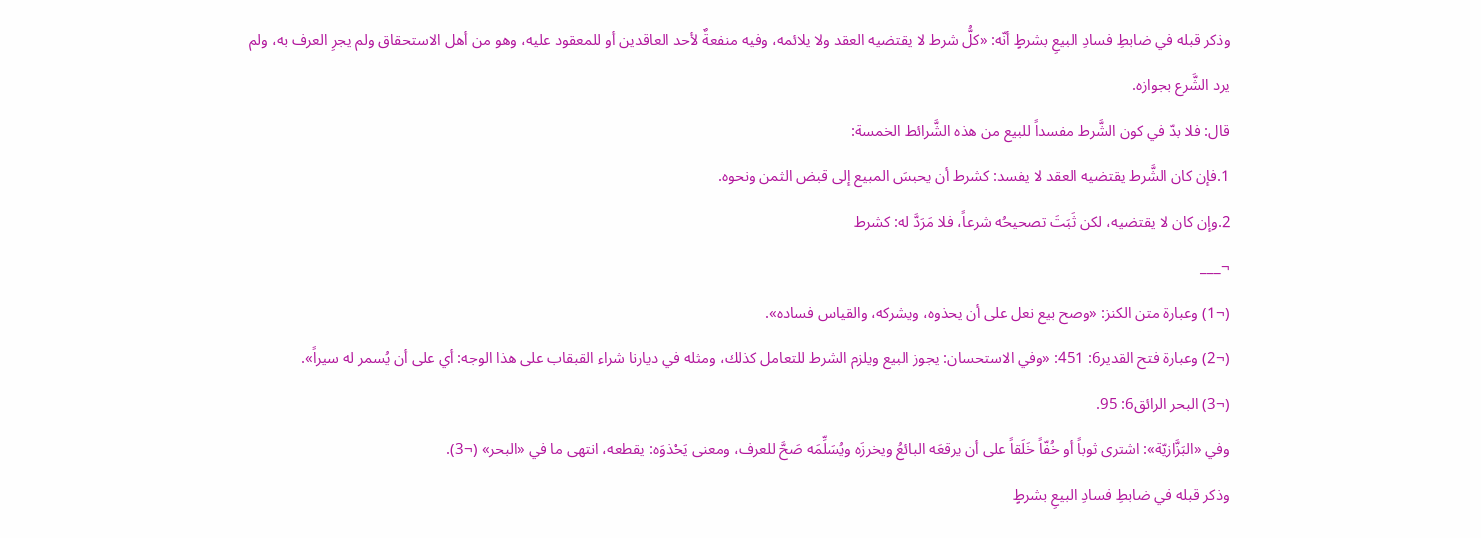وذكر قبله في ضابطِ فسادِ البيعِ بشرطٍ أنّه: «كلُّ شرط لا يقتضيه العقد ولا يلائمه، وفيه منفعةٌ لأحد العاقدين أو للمعقود عليه، وهو من أهل الاستحقاق ولم يجرِ العرف به، ولم يرد الشَّرع بجوازه.
قال: فلا بدّ في كون الشَّرط مفسداً للبيع من هذه الشَّرائط الخمسة:
1.فإن كان الشَّرط يقتضيه العقد لا يفسد: كشرط أن يحبسَ المبيع إلى قبض الثمن ونحوه.
2.وإن كان لا يقتضيه، لكن ثَبَتَ تصحيحُه شرعاً، فلا مَرَدَّ له: كشرط
¬___
(¬1) وعبارة متن الكنز: «وصح بيع نعل على أن يحذوه، ويشركه، والقياس فساده».
(¬2) وعبارة فتح القدير6: 451: «وفي الاستحسان: يجوز البيع ويلزم الشرط للتعامل كذلك، ومثله في ديارنا شراء القبقاب على هذا الوجه: أي على أن يُسمر له سيراً».
(¬3) البحر الرائق6: 95.
وفي «البَزَّازيّة»: اشترى ثوباً أو خُفّاً خَلَقاً على أن يرقعَه البائعُ ويخرزَه ويُسَلِّمَه صَحَّ للعرف، ومعنى يَحْذوَه: يقطعه، انتهى ما في «البحر» (¬3).
وذكر قبله في ضابطِ فسادِ البيعِ بشرطٍ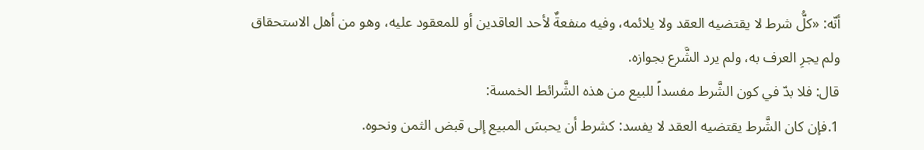أنّه: «كلُّ شرط لا يقتضيه العقد ولا يلائمه، وفيه منفعةٌ لأحد العاقدين أو للمعقود عليه، وهو من أهل الاستحقاق ولم يجرِ العرف به، ولم يرد الشَّرع بجوازه.
قال: فلا بدّ في كون الشَّرط مفسداً للبيع من هذه الشَّرائط الخمسة:
1.فإن كان الشَّرط يقتضيه العقد لا يفسد: كشرط أن يحبسَ المبيع إلى قبض الثمن ونحوه.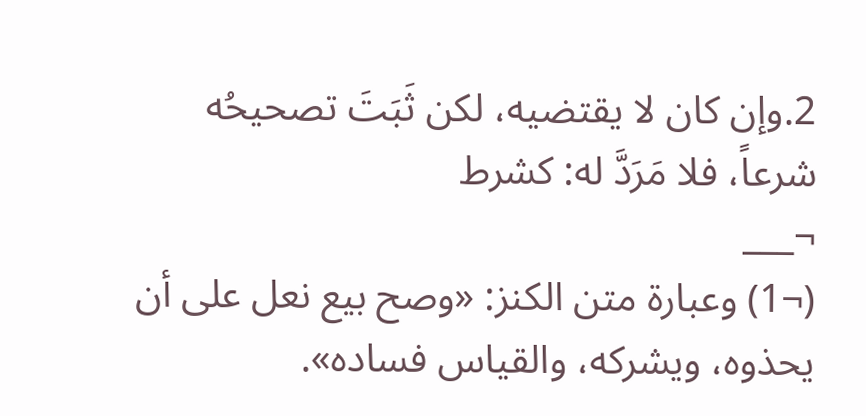2.وإن كان لا يقتضيه، لكن ثَبَتَ تصحيحُه شرعاً، فلا مَرَدَّ له: كشرط
¬___
(¬1) وعبارة متن الكنز: «وصح بيع نعل على أن يحذوه، ويشركه، والقياس فساده».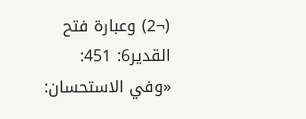(¬2) وعبارة فتح القدير6: 451: «وفي الاستحسان: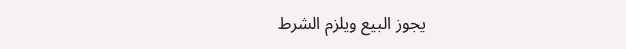يجوز البيع ويلزم الشرط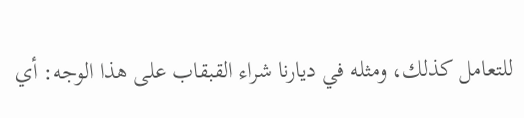للتعامل كذلك، ومثله في ديارنا شراء القبقاب على هذا الوجه: أي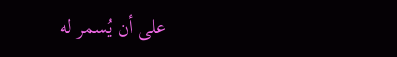على أن يُسمر له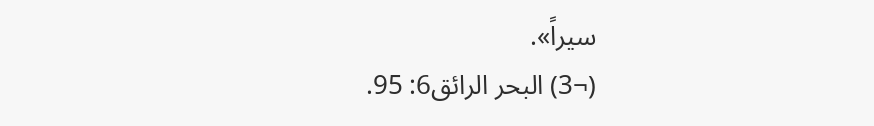سيراً».
(¬3) البحر الرائق6: 95.